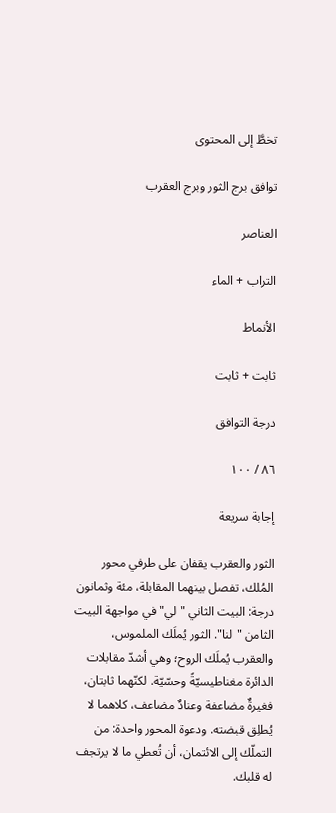تخطَّ إلى المحتوى

توافق برج الثور وبرج العقرب

العناصر

التراب + الماء

الأنماط

ثابت + ثابت

درجة التوافق

٨٦ / ١٠٠

إجابة سريعة

الثور والعقرب يقفان على طرفي محور المُلك، تفصل بينهما المقابلة، مئة وثمانون درجة: البيت الثاني "لي" في مواجهة البيت الثامن "لنا". الثور يُملَك الملموس، والعقرب يُملَك الروح؛ وهي أشدّ مقابلات الدائرة مغناطيسيّةً وحسّيّة. لكنّهما ثابتان، فغيرةٌ مضاعفة وعنادٌ مضاعف، كلاهما لا يُطلِق قبضته. ودعوة المحور واحدة: من التملّك إلى الائتمان، أن تُعطي ما لا يرتجف له قلبك.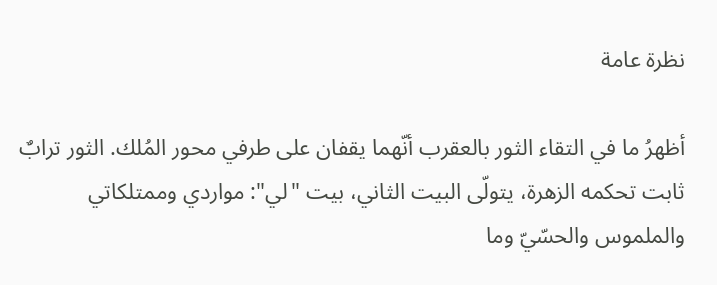نظرة عامة

أظهرُ ما في التقاء الثور بالعقرب أنّهما يقفان على طرفي محور المُلك. الثور ترابٌ ثابت تحكمه الزهرة، يتولّى البيت الثاني، بيت "لي": مواردي وممتلكاتي والملموس والحسّيّ وما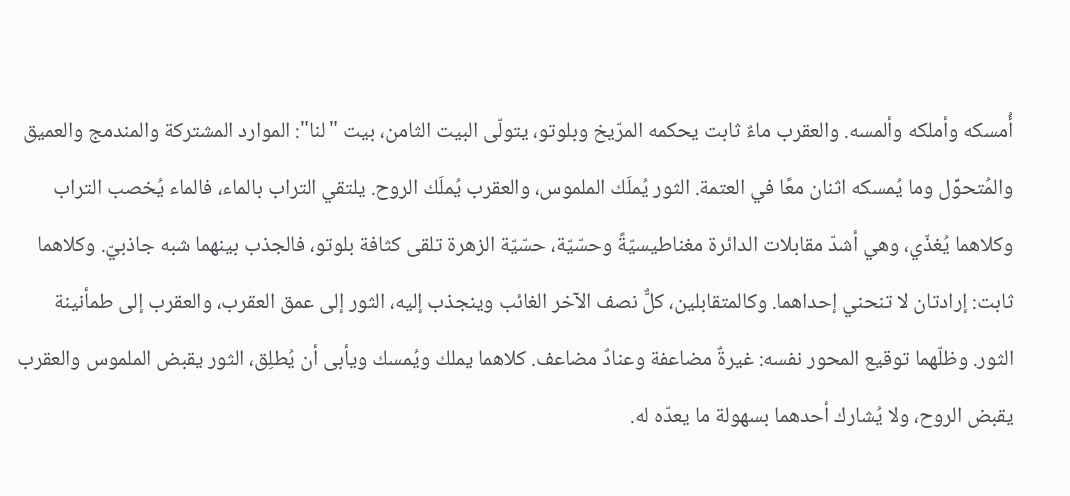أُمسكه وأملكه وألمسه. والعقرب ماءٌ ثابت يحكمه المرّيخ وبلوتو، يتولّى البيت الثامن، بيت "لنا": الموارد المشتركة والمندمج والعميق والمُتحوِّل وما يُمسكه اثنان معًا في العتمة. الثور يُملَك الملموس، والعقرب يُملَك الروح. يلتقي التراب بالماء، فالماء يُخصب التراب وكلاهما يُغذّي، وهي أشدّ مقابلات الدائرة مغناطيسيّةً وحسّيّة، حسّيّة الزهرة تلقى كثافة بلوتو، فالجذب بينهما شبه جاذبيّ. وكلاهما ثابت: إرادتان لا تنحني إحداهما. وكالمتقابلين، كلٌّ نصف الآخر الغائب وينجذب إليه، الثور إلى عمق العقرب، والعقرب إلى طمأنينة الثور. وظلّهما توقيع المحور نفسه: غيرةٌ مضاعفة وعنادٌ مضاعف. كلاهما يملك ويُمسك ويأبى أن يُطلِق، الثور يقبض الملموس والعقرب يقبض الروح، ولا يُشارك أحدهما بسهولة ما يعدّه له.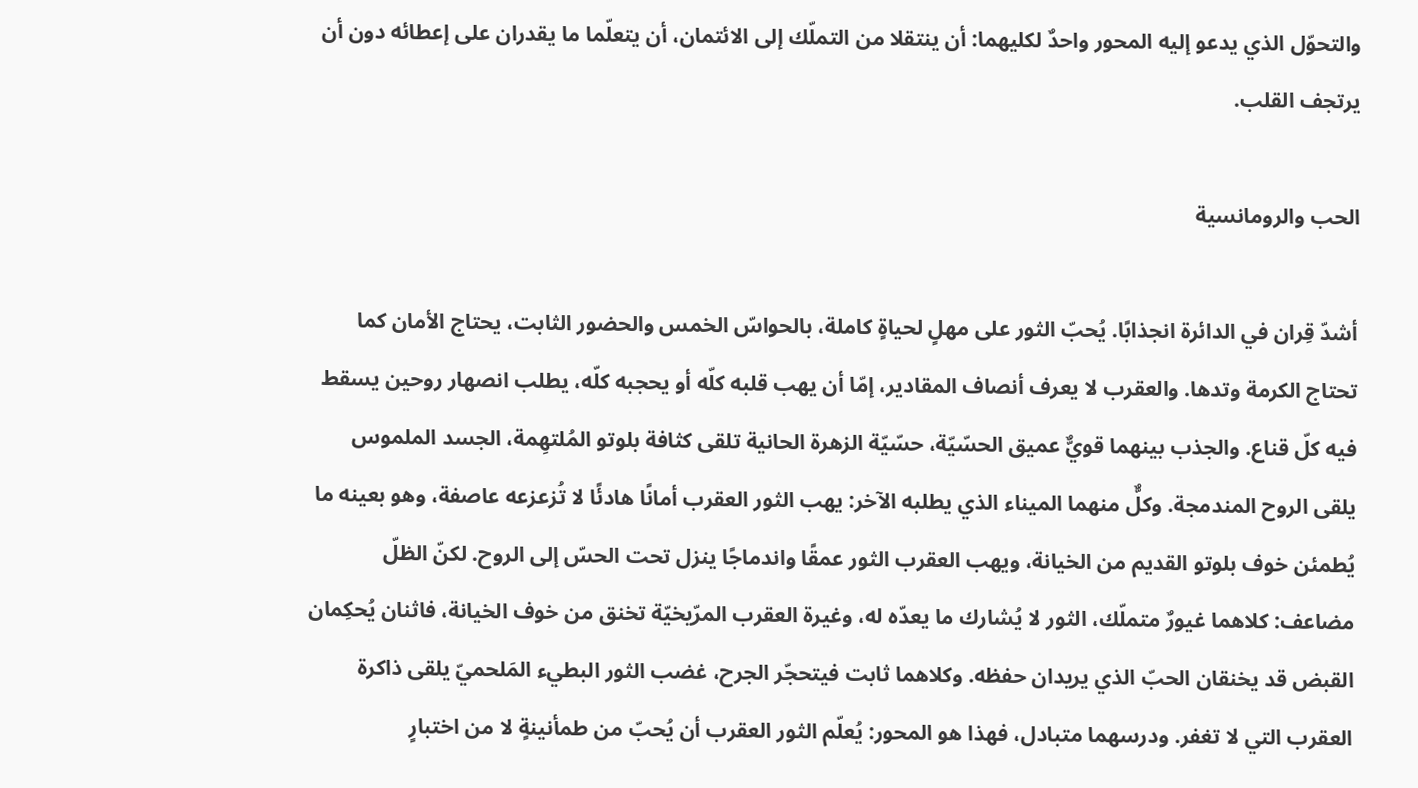والتحوّل الذي يدعو إليه المحور واحدٌ لكليهما: أن ينتقلا من التملّك إلى الائتمان، أن يتعلّما ما يقدران على إعطائه دون أن يرتجف القلب.

الحب والرومانسية

أشدّ قِران في الدائرة انجذابًا. يُحبّ الثور على مهلٍ لحياةٍ كاملة، بالحواسّ الخمس والحضور الثابت، يحتاج الأمان كما تحتاج الكرمة وتدها. والعقرب لا يعرف أنصاف المقادير، إمّا أن يهب قلبه كلّه أو يحجبه كلّه، يطلب انصهار روحين يسقط فيه كلّ قناع. والجذب بينهما قويٌّ عميق الحسّيّة، حسّيّة الزهرة الحانية تلقى كثافة بلوتو المُلتهِمة، الجسد الملموس يلقى الروح المندمجة. وكلٌّ منهما الميناء الذي يطلبه الآخر: يهب الثور العقرب أمانًا هادئًا لا تُزعزعه عاصفة، وهو بعينه ما يُطمئن خوف بلوتو القديم من الخيانة، ويهب العقرب الثور عمقًا واندماجًا ينزل تحت الحسّ إلى الروح. لكنّ الظلّ مضاعف: كلاهما غيورٌ متملّك، الثور لا يُشارك ما يعدّه له، وغيرة العقرب المرّيخيّة تخنق من خوف الخيانة، فاثنان يُحكِمان القبض قد يخنقان الحبّ الذي يريدان حفظه. وكلاهما ثابت فيتحجّر الجرح، غضب الثور البطيء المَلحميّ يلقى ذاكرة العقرب التي لا تغفر. ودرسهما متبادل، فهذا هو المحور: يُعلّم الثور العقرب أن يُحبّ من طمأنينةٍ لا من اختبارٍ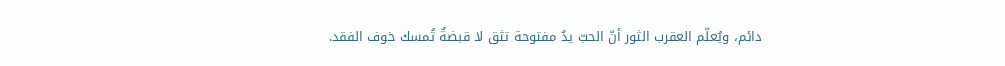دائم، ويُعلّم العقرب الثور أنّ الحبّ يدٌ مفتوحة تثق لا قبضةٌ تُمسك خوف الفقد.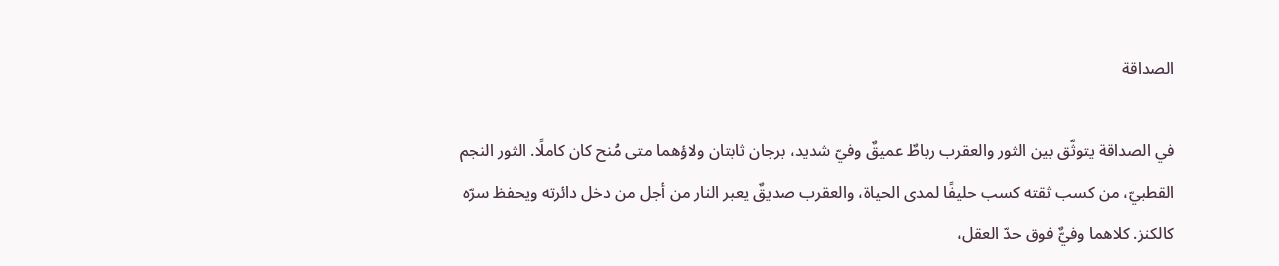الصداقة

في الصداقة يتوثّق بين الثور والعقرب رباطٌ عميقٌ وفيّ شديد، برجان ثابتان ولاؤهما متى مُنح كان كاملًا. الثور النجم القطبيّ، من كسب ثقته كسب حليفًا لمدى الحياة، والعقرب صديقٌ يعبر النار من أجل من دخل دائرته ويحفظ سرّه كالكنز. كلاهما وفيٌّ فوق حدّ العقل،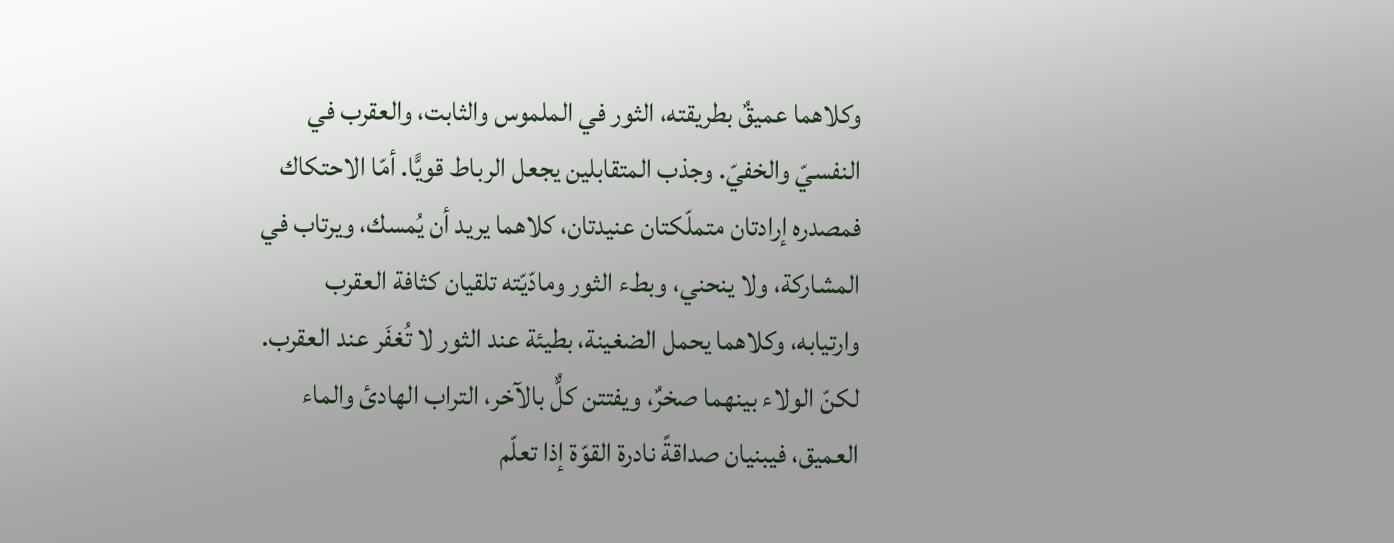وكلاهما عميقٌ بطريقته، الثور في الملموس والثابت، والعقرب في النفسيّ والخفيّ. وجذب المتقابلين يجعل الرباط قويًّا. أمّا الاحتكاك فمصدره إرادتان متملّكتان عنيدتان، كلاهما يريد أن يُمسك، ويرتاب في المشاركة، ولا ينحني، وبطء الثور ومادّيّته تلقيان كثافة العقرب وارتيابه، وكلاهما يحمل الضغينة، بطيئة عند الثور لا تُغفَر عند العقرب. لكنّ الولاء بينهما صخرٌ، ويفتتن كلٌّ بالآخر، التراب الهادئ والماء العميق، فيبنيان صداقةً نادرة القوّة إذا تعلّم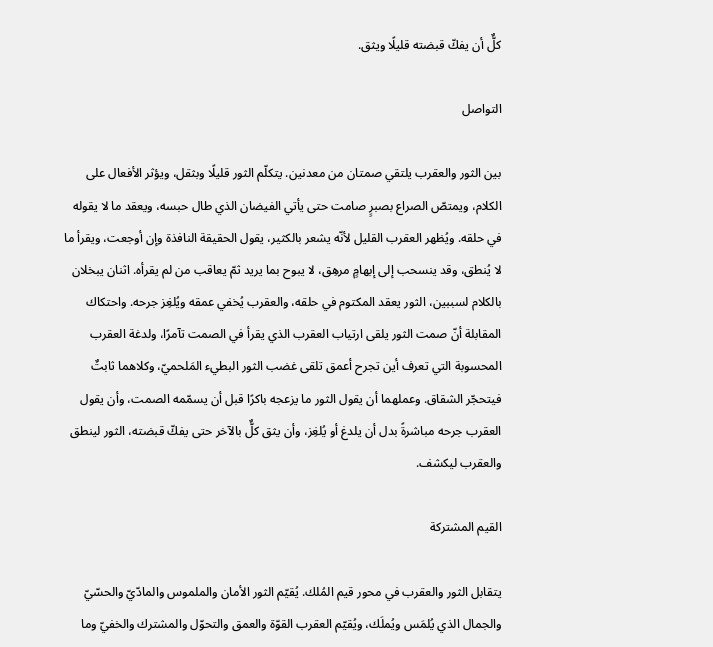كلٌّ أن يفكّ قبضته قليلًا ويثق.

التواصل

بين الثور والعقرب يلتقي صمتان من معدنين. يتكلّم الثور قليلًا وبثقل، ويؤثر الأفعال على الكلام، ويمتصّ الصراع بصبرٍ صامت حتى يأتي الفيضان الذي طال حبسه، ويعقد ما لا يقوله في حلقه. ويُظهر العقرب القليل لأنّه يشعر بالكثير، يقول الحقيقة النافذة وإن أوجعت، ويقرأ ما لا يُنطق، وقد ينسحب إلى إبهامٍ مرهِق، لا يبوح بما يريد ثمّ يعاقب من لم يقرأه. اثنان يبخلان بالكلام لسببين، الثور يعقد المكتوم في حلقه، والعقرب يُخفي عمقه ويُلغِز جرحه. واحتكاك المقابلة أنّ صمت الثور يلقى ارتياب العقرب الذي يقرأ في الصمت تآمرًا، ولدغة العقرب المحسوبة التي تعرف أين تجرح أعمق تلقى غضب الثور البطيء المَلحميّ، وكلاهما ثابتٌ فيتحجّر الشقاق. وعملهما أن يقول الثور ما يزعجه باكرًا قبل أن يسمّمه الصمت، وأن يقول العقرب جرحه مباشرةً بدل أن يلدغ أو يُلغِز، وأن يثق كلٌّ بالآخر حتى يفكّ قبضته، الثور لينطق والعقرب ليكشف.

القيم المشتركة

يتقابل الثور والعقرب في محور قيم المُلك. يُقيّم الثور الأمان والملموس والمادّيّ والحسّيّ والجمال الذي يُلمَس ويُملَك، ويُقيّم العقرب القوّة والعمق والتحوّل والمشترك والخفيّ وما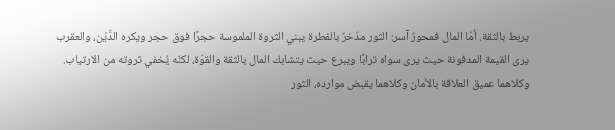يربط بالثقة. أمّا المال فمحورٌ آسر: الثور مدّخرٌ بالفطرة يبني الثروة الملموسة حجرًا فوق حجر ويكره الدَّيْن، والعقرب يرى القيمة المدفونة حيث يرى سواه ترابًا ويبرع حيث يتشابك المال بالثقة والقوّة، لكنّه يُخفي ثروته من الارتياب. وكلاهما عميق العلاقة بالأمان وكلاهما يقبض موارده، الثور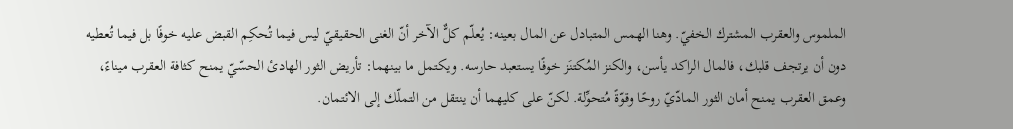الملموس والعقرب المشترك الخفيّ. وهنا الهمس المتبادل عن المال بعينه: يُعلّم كلٌّ الآخر أنّ الغنى الحقيقيّ ليس فيما تُحكِم القبض عليه خوفًا بل فيما تُعطيه دون أن يرتجف قلبك، فالمال الراكد يأسن، والكنز المُكتنَز خوفًا يستعبد حارسه. ويكتمل ما بينهما: تأريض الثور الهادئ الحسّيّ يمنح كثافة العقرب ميناءً، وعمق العقرب يمنح أمان الثور المادّيّ روحًا وقوّةً مُتحوِّلة. لكنّ على كليهما أن ينتقل من التملّك إلى الائتمان.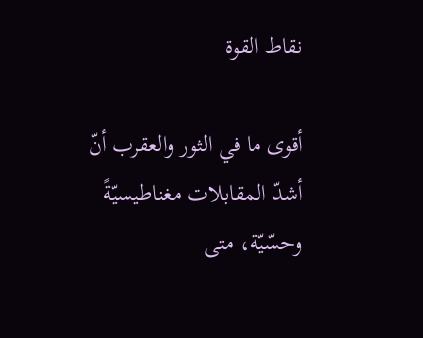نقاط القوة

أقوى ما في الثور والعقرب أنّ أشدّ المقابلات مغناطيسيّةً وحسّيّة، متى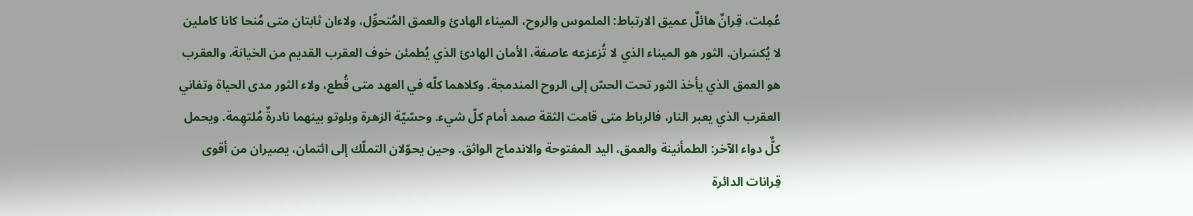عُمِلت، قِرانٌ هائلٌ عميق الارتباط: الملموس والروح، الميناء الهادئ والعمق المُتحوِّل، ولاءان ثابتان متى مُنحا كانا كاملين لا يُكسَران. الثور هو الميناء الذي لا تُزعزعه عاصفة، الأمان الهادئ الذي يُطمئن خوف العقرب القديم من الخيانة، والعقرب هو العمق الذي يأخذ الثور تحت الحسّ إلى الروح المندمجة. وكلاهما كلّه في العهد متى قُطع، ولاء الثور مدى الحياة وتفاني العقرب الذي يعبر النار، فالرباط متى قامت الثقة صمد أمام كلّ شيء. وحسّيّة الزهرة وبلوتو بينهما نادرةٌ مُلتهِمة. ويحمل كلٌّ دواء الآخر: الطمأنينة والعمق، اليد المفتوحة والاندماج الواثق. وحين يحوّلان التملّك إلى ائتمان، يصيران من أقوى قِرانات الدائرة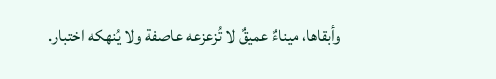وأبقاها، ميناءٌ عميقٌ لا تُزعزعه عاصفة ولا يُنهكه اختبار.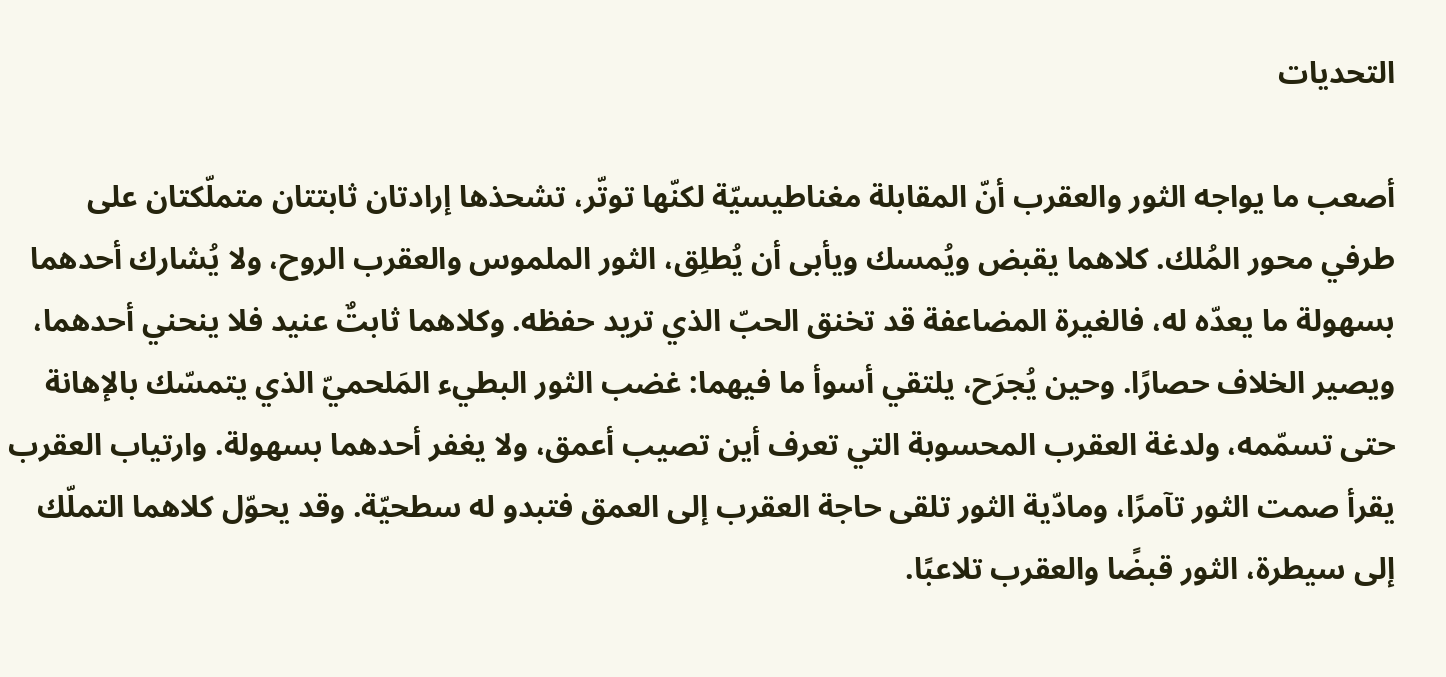التحديات

أصعب ما يواجه الثور والعقرب أنّ المقابلة مغناطيسيّة لكنّها توتّر، تشحذها إرادتان ثابتتان متملّكتان على طرفي محور المُلك. كلاهما يقبض ويُمسك ويأبى أن يُطلِق، الثور الملموس والعقرب الروح، ولا يُشارك أحدهما بسهولة ما يعدّه له، فالغيرة المضاعفة قد تخنق الحبّ الذي تريد حفظه. وكلاهما ثابتٌ عنيد فلا ينحني أحدهما، ويصير الخلاف حصارًا. وحين يُجرَح، يلتقي أسوأ ما فيهما: غضب الثور البطيء المَلحميّ الذي يتمسّك بالإهانة حتى تسمّمه، ولدغة العقرب المحسوبة التي تعرف أين تصيب أعمق، ولا يغفر أحدهما بسهولة. وارتياب العقرب يقرأ صمت الثور تآمرًا، ومادّية الثور تلقى حاجة العقرب إلى العمق فتبدو له سطحيّة. وقد يحوّل كلاهما التملّك إلى سيطرة، الثور قبضًا والعقرب تلاعبًا.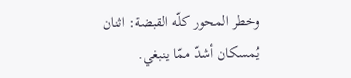وخطر المحور كلّه القبضة: اثنان يُمسكان أشدّ ممّا ينبغي.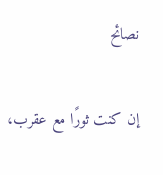نصائح

إن كنت ثورًا مع عقرب،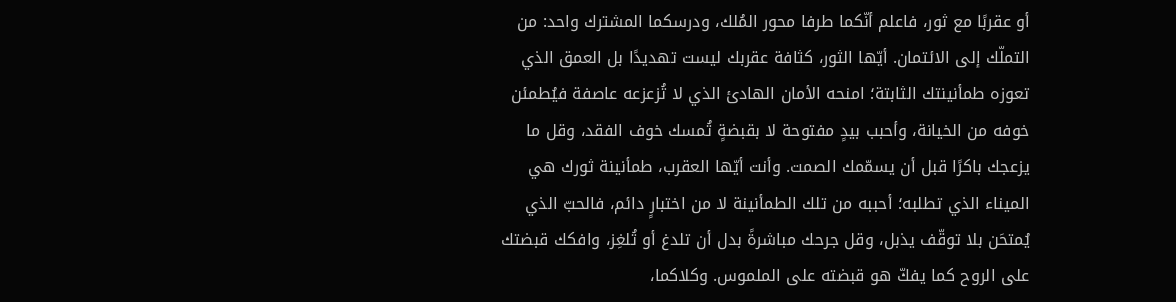أو عقربًا مع ثور، فاعلم أنّكما طرفا محور المُلك، ودرسكما المشترك واحد: من التملّك إلى الائتمان. أيّها الثور، كثافة عقربك ليست تهديدًا بل العمق الذي تعوزه طمأنينتك الثابتة؛ امنحه الأمان الهادئ الذي لا تُزعزعه عاصفة فيُطمئن خوفه من الخيانة، وأحبب بيدٍ مفتوحة لا بقبضةٍ تُمسك خوف الفقد، وقل ما يزعجك باكرًا قبل أن يسمّمك الصمت. وأنت أيّها العقرب، طمأنينة ثورك هي الميناء الذي تطلبه؛ أحببه من تلك الطمأنينة لا من اختبارٍ دائم، فالحبّ الذي يُمتحَن بلا توقّف يذبل، وقل جرحك مباشرةً بدل أن تلدغ أو تُلغِز، وافكك قبضتك على الروح كما يفكّ هو قبضته على الملموس. وكلاكما،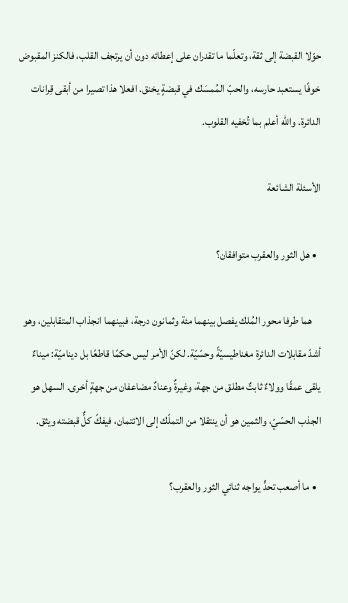حوّلا القبضة إلى ثقة، وتعلّما ما تقدران على إعطائه دون أن يرتجف القلب، فالكنز المقبوض خوفًا يستعبد حارسه، والحبّ المُمسَك في قبضةٍ يخنق. افعلا هذا تصيرا من أبقى قِرانات الدائرة. والله أعلم بما تُخفيه القلوب.

الأسئلة الشائعة

  • هل الثور والعقرب متوافقان؟

    هما طرفا محور المُلك يفصل بينهما مئة وثمانون درجة، فبينهما انجذاب المتقابلين، وهو أشدّ مقابلات الدائرة مغناطيسيّةً وحسّيّة. لكنّ الأمر ليس حكمًا قاطعًا بل ديناميّة: ميناءٌ يلقى عمقًا وولاءٌ ثابتٌ مطلق من جهة، وغيرةٌ وعنادٌ مضاعفان من جهةٍ أخرى. السهل هو الجذب الحسّيّ، والثمين هو أن ينتقلا من التملّك إلى الائتمان، فيفكّ كلٌّ قبضته ويثق.

  • ما أصعب تحدٍّ يواجه ثنائي الثور والعقرب؟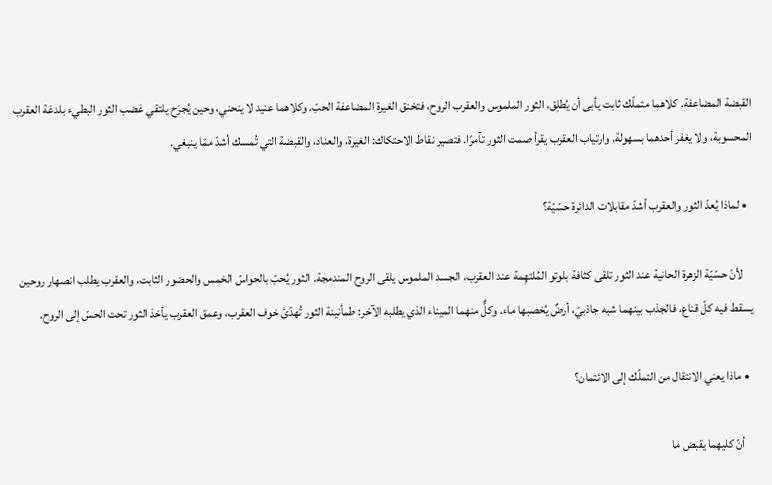القبضة المضاعفة. كلاهما متملّك ثابت يأبى أن يُطلِق، الثور الملموس والعقرب الروح، فتخنق الغيرة المضاعفة الحبّ. وكلاهما عنيد لا ينحني، وحين يُجرَح يلتقي غضب الثور البطيء بلدغة العقرب المحسوبة، ولا يغفر أحدهما بسهولة. وارتياب العقرب يقرأ صمت الثور تآمرًا. فتصير نقاط الاحتكاك: الغيرة، والعناد، والقبضة التي تُمسك أشدّ ممّا ينبغي.

  • لماذا يُعدّ الثور والعقرب أشدّ مقابلات الدائرة حسّيّة؟

    لأنّ حسّيّة الزهرة الحانية عند الثور تلقى كثافة بلوتو المُلتهِمة عند العقرب، الجسد الملموس يلقى الروح المندمجة. الثور يُحبّ بالحواسّ الخمس والحضور الثابت، والعقرب يطلب انصهار روحين يسقط فيه كلّ قناع. فالجذب بينهما شبه جاذبيّ، أرضٌ يُخصبها ماء. وكلٌّ منهما الميناء الذي يطلبه الآخر: طمأنينة الثور تُهدّئ خوف العقرب، وعمق العقرب يأخذ الثور تحت الحسّ إلى الروح.

  • ماذا يعني الانتقال من التملّك إلى الائتمان؟

    أنّ كليهما يقبض ما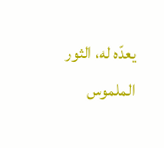يعدّه له، الثور الملموس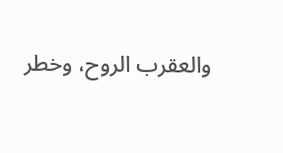والعقرب الروح، وخطر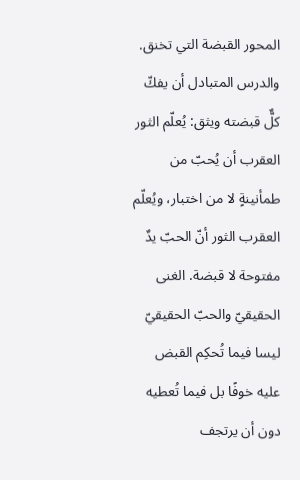المحور القبضة التي تخنق. والدرس المتبادل أن يفكّ كلٌّ قبضته ويثق: يُعلّم الثور العقرب أن يُحبّ من طمأنينةٍ لا من اختبار، ويُعلّم العقرب الثور أنّ الحبّ يدٌ مفتوحة لا قبضة. الغنى الحقيقيّ والحبّ الحقيقيّ ليسا فيما تُحكِم القبض عليه خوفًا بل فيما تُعطيه دون أن يرتجف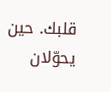قلبك. حين يحوّلان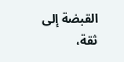القبضة إلى ثقة،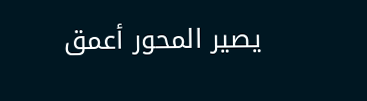يصير المحور أعمق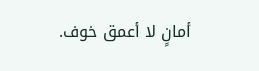أمانٍ لا أعمق خوف.